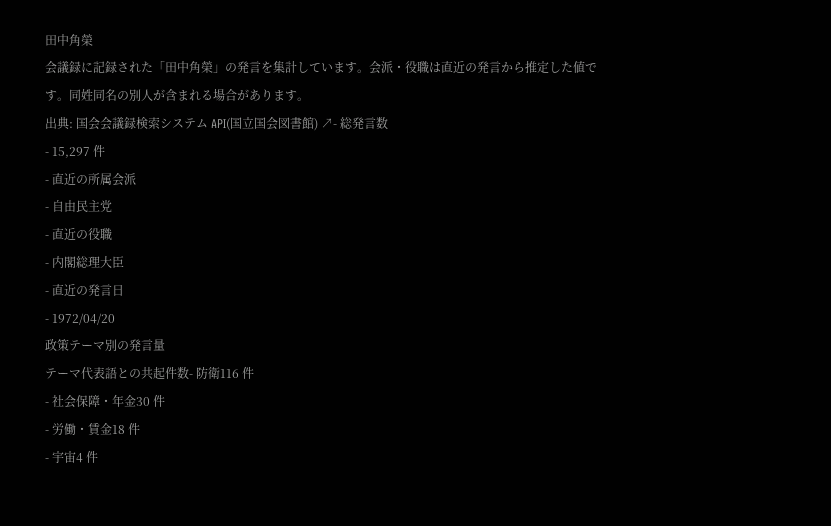田中角榮
会議録に記録された「田中角榮」の発言を集計しています。会派・役職は直近の発言から推定した値です。同姓同名の別人が含まれる場合があります。
出典: 国会会議録検索システム API(国立国会図書館) ↗- 総発言数
- 15,297 件
- 直近の所属会派
- 自由民主党
- 直近の役職
- 内閣総理大臣
- 直近の発言日
- 1972/04/20
政策テーマ別の発言量
テーマ代表語との共起件数- 防衛116 件
- 社会保障・年金30 件
- 労働・賃金18 件
- 宇宙4 件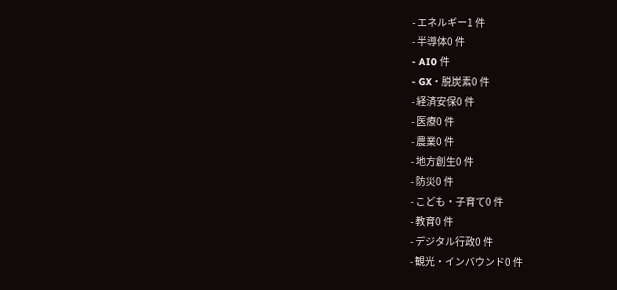- エネルギー1 件
- 半導体0 件
- AI0 件
- GX・脱炭素0 件
- 経済安保0 件
- 医療0 件
- 農業0 件
- 地方創生0 件
- 防災0 件
- こども・子育て0 件
- 教育0 件
- デジタル行政0 件
- 観光・インバウンド0 件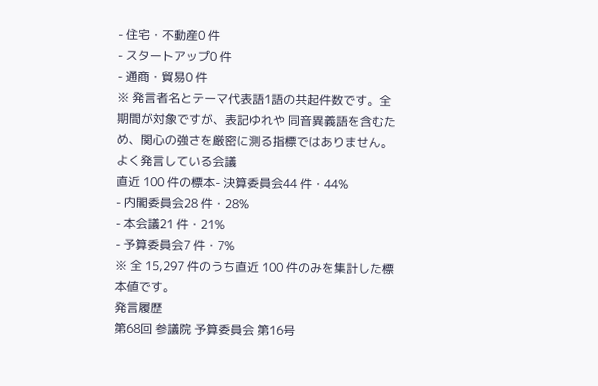- 住宅・不動産0 件
- スタートアップ0 件
- 通商・貿易0 件
※ 発言者名とテーマ代表語1語の共起件数です。全期間が対象ですが、表記ゆれや 同音異義語を含むため、関心の強さを厳密に測る指標ではありません。
よく発言している会議
直近 100 件の標本- 決算委員会44 件・44%
- 内閣委員会28 件・28%
- 本会議21 件・21%
- 予算委員会7 件・7%
※ 全 15,297 件のうち直近 100 件のみを集計した標本値です。
発言履歴
第68回 参議院 予算委員会 第16号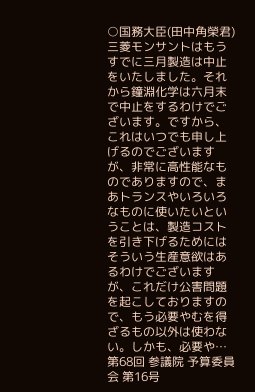○国務大臣(田中角榮君) 三菱モンサントはもうすでに三月製造は中止をいたしました。それから鐘淵化学は六月末で中止をするわけでございます。ですから、これはいつでも申し上げるのでございますが、非常に高性能なものでありますので、まあトランスやいろいろなものに使いたいということは、製造コストを引き下げるためにはそういう生産意欲はあるわけでございますが、これだけ公害問題を起こしておりますので、もう必要やむを得ざるもの以外は使わない。しかも、必要や…
第68回 参議院 予算委員会 第16号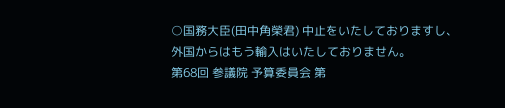○国務大臣(田中角榮君) 中止をいたしておりますし、外国からはもう輸入はいたしておりません。
第68回 参議院 予算委員会 第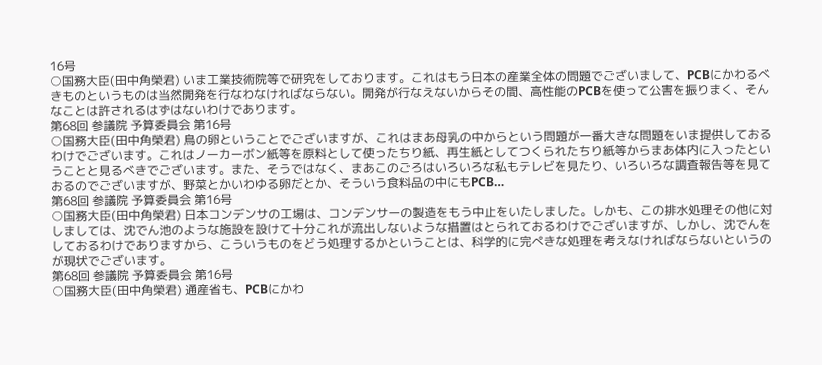16号
○国務大臣(田中角榮君) いま工業技術院等で研究をしております。これはもう日本の産業全体の問題でございまして、PCBにかわるべきものというものは当然開発を行なわなければならない。開発が行なえないからその間、高性能のPCBを使って公害を振りまく、そんなことは許されるはずはないわけであります。
第68回 参議院 予算委員会 第16号
○国務大臣(田中角榮君) 鳥の卵ということでございますが、これはまあ母乳の中からという問題が一番大きな問題をいま提供しておるわけでございます。これはノーカーボン紙等を原料として使ったちり紙、再生紙としてつくられたちり紙等からまあ体内に入ったということと見るべきでございます。また、そうではなく、まあこのごろはいろいろな私もテレビを見たり、いろいろな調査報告等を見ておるのでございますが、野菜とかいわゆる卵だとか、そういう食料品の中にもPCB…
第68回 参議院 予算委員会 第16号
○国務大臣(田中角榮君) 日本コンデンサの工場は、コンデンサーの製造をもう中止をいたしました。しかも、この排水処理その他に対しましては、沈でん池のような施設を設けて十分これが流出しないような措置はとられておるわけでございますが、しかし、沈でんをしておるわけでありますから、こういうものをどう処理するかということは、科学的に完ぺきな処理を考えなければならないというのが現状でございます。
第68回 参議院 予算委員会 第16号
○国務大臣(田中角榮君) 通産省も、PCBにかわ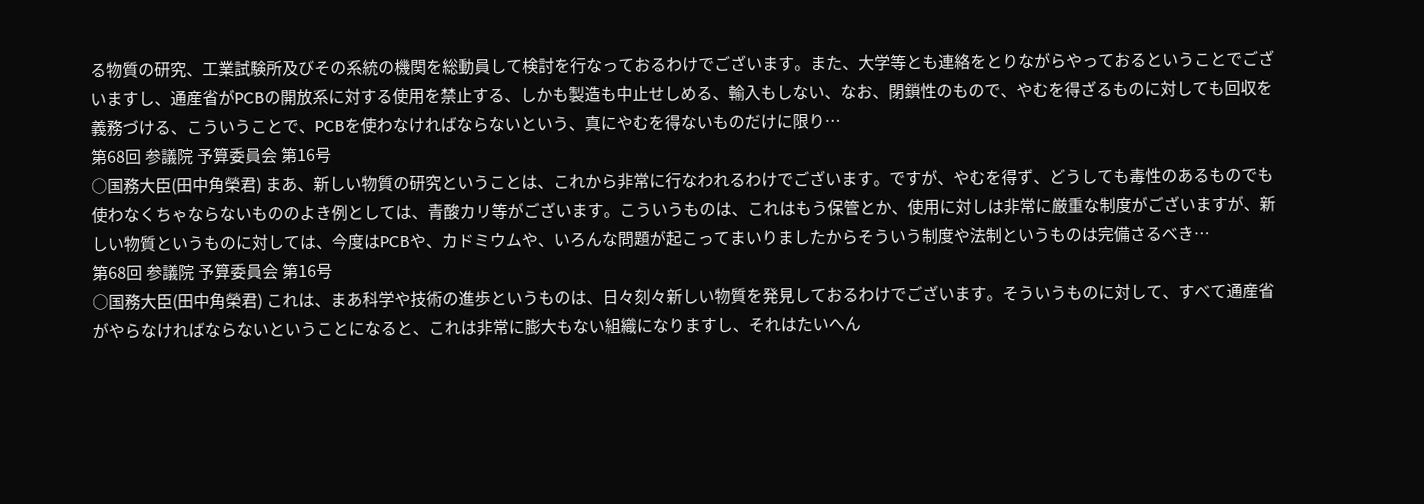る物質の研究、工業試験所及びその系統の機関を総動員して検討を行なっておるわけでございます。また、大学等とも連絡をとりながらやっておるということでございますし、通産省がPCBの開放系に対する使用を禁止する、しかも製造も中止せしめる、輸入もしない、なお、閉鎖性のもので、やむを得ざるものに対しても回収を義務づける、こういうことで、PCBを使わなければならないという、真にやむを得ないものだけに限り…
第68回 参議院 予算委員会 第16号
○国務大臣(田中角榮君) まあ、新しい物質の研究ということは、これから非常に行なわれるわけでございます。ですが、やむを得ず、どうしても毒性のあるものでも使わなくちゃならないもののよき例としては、青酸カリ等がございます。こういうものは、これはもう保管とか、使用に対しは非常に厳重な制度がございますが、新しい物質というものに対しては、今度はPCBや、カドミウムや、いろんな問題が起こってまいりましたからそういう制度や法制というものは完備さるべき…
第68回 参議院 予算委員会 第16号
○国務大臣(田中角榮君) これは、まあ科学や技術の進歩というものは、日々刻々新しい物質を発見しておるわけでございます。そういうものに対して、すべて通産省がやらなければならないということになると、これは非常に膨大もない組織になりますし、それはたいへん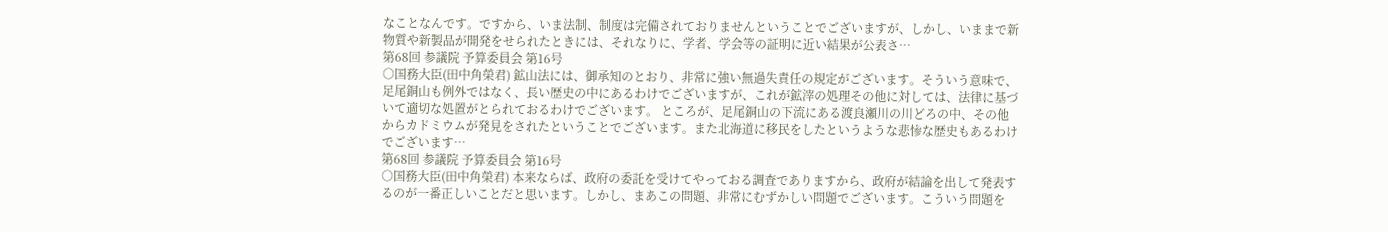なことなんです。ですから、いま法制、制度は完備されておりませんということでございますが、しかし、いままで新物質や新製品が開発をせられたときには、それなりに、学者、学会等の証明に近い結果が公表さ…
第68回 参議院 予算委員会 第16号
○国務大臣(田中角榮君) 鉱山法には、御承知のとおり、非常に強い無過失責任の規定がございます。そういう意味で、足尾銅山も例外ではなく、長い歴史の中にあるわけでございますが、これが鉱滓の処理その他に対しては、法律に基づいて適切な処置がとられておるわけでございます。 ところが、足尾銅山の下流にある渡良瀬川の川どろの中、その他からカドミウムが発見をされたということでございます。また北海道に移民をしたというような悲惨な歴史もあるわけでございます…
第68回 参議院 予算委員会 第16号
○国務大臣(田中角榮君) 本来ならば、政府の委託を受けてやっておる調査でありますから、政府が結論を出して発表するのが一番正しいことだと思います。しかし、まあこの問題、非常にむずかしい問題でございます。こういう問題を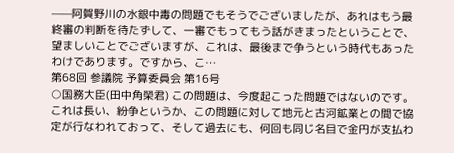——阿賀野川の水銀中毒の問題でもそうでございましたが、あれはもう最終審の判断を待たずして、一審でもってもう話がきまったということで、望ましいことでございますが、これは、最後まで争うという時代もあったわけであります。ですから、こ…
第68回 参議院 予算委員会 第16号
○国務大臣(田中角榮君) この問題は、今度起こった問題ではないのです。これは長い、紛争というか、この問題に対して地元と古河鉱業との間で協定が行なわれておって、そして過去にも、何回も同じ名目で金円が支払わ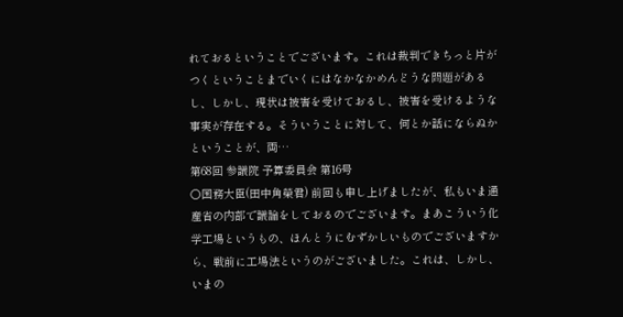れておるということでございます。これは裁判できちっと片がつくということまでいくにはなかなかめんどうな問題があるし、しかし、現状は被害を受けておるし、被害を受けるような事実が存在する。そういうことに対して、何とか話にならぬかということが、両…
第68回 参議院 予算委員会 第16号
○国務大臣(田中角榮君) 前回も申し上げましたが、私もいま通産省の内部で議論をしておるのでございます。まあこういう化学工場というもの、ほんとうにむずかしいものでございますから、戦前に工場法というのがございました。これは、しかし、いまの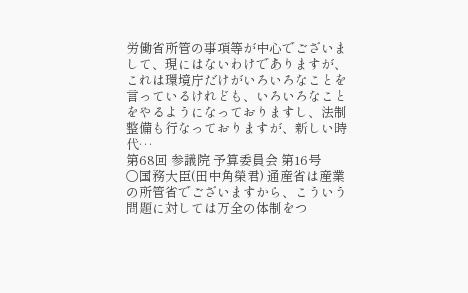労働省所管の事項等が中心でございまして、現にはないわけでありますが、これは環境庁だけがいろいろなことを言っているけれども、いろいろなことをやるようになっておりますし、法制整備も行なっておりますが、新しい時代…
第68回 参議院 予算委員会 第16号
○国務大臣(田中角榮君) 通産省は産業の所管省でございますから、こういう問題に対しては万全の体制をつ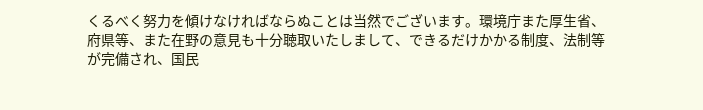くるべく努力を傾けなければならぬことは当然でございます。環境庁また厚生省、府県等、また在野の意見も十分聴取いたしまして、できるだけかかる制度、法制等が完備され、国民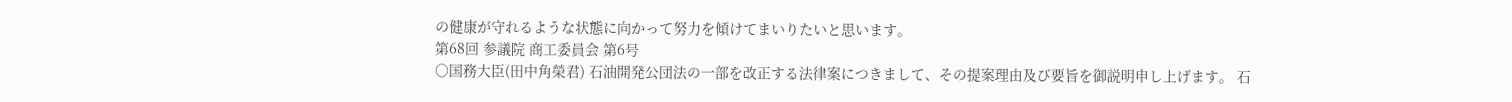の健康が守れるような状態に向かって努力を傾けてまいりたいと思います。
第68回 参議院 商工委員会 第6号
○国務大臣(田中角榮君) 石油開発公団法の一部を改正する法律案につきまして、その提案理由及び要旨を御説明申し上げます。 石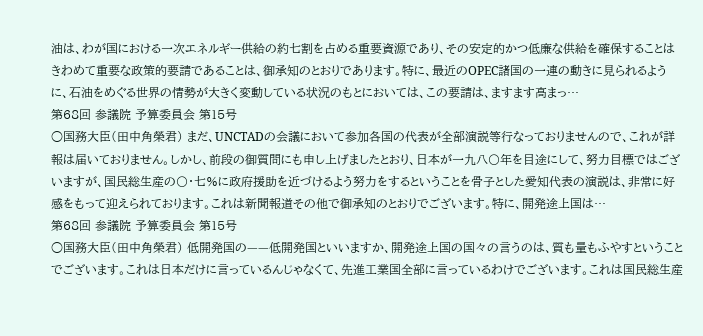油は、わが国における一次エネルギー供給の約七割を占める重要資源であり、その安定的かつ低廉な供給を確保することはきわめて重要な政策的要請であることは、御承知のとおりであります。特に、最近のOPEC諸国の一連の動きに見られるように、石油をめぐる世界の情勢が大きく変動している状況のもとにおいては、この要請は、ますます高まっ…
第68回 参議院 予算委員会 第15号
○国務大臣(田中角榮君) まだ、UNCTADの会議において参加各国の代表が全部演説等行なっておりませんので、これが詳報は届いておりません。しかし、前段の御質問にも申し上げましたとおり、日本が一九八〇年を目途にして、努力目標ではございますが、国民総生産の〇・七%に政府援助を近づけるよう努力をするということを骨子とした愛知代表の演説は、非常に好感をもって迎えられております。これは新聞報道その他で御承知のとおりでございます。特に、開発途上国は…
第68回 参議院 予算委員会 第15号
○国務大臣(田中角榮君) 低開発国の——低開発国といいますか、開発途上国の国々の言うのは、質も量もふやすということでございます。これは日本だけに言っているんじゃなくて、先進工業国全部に言っているわけでございます。これは国民総生産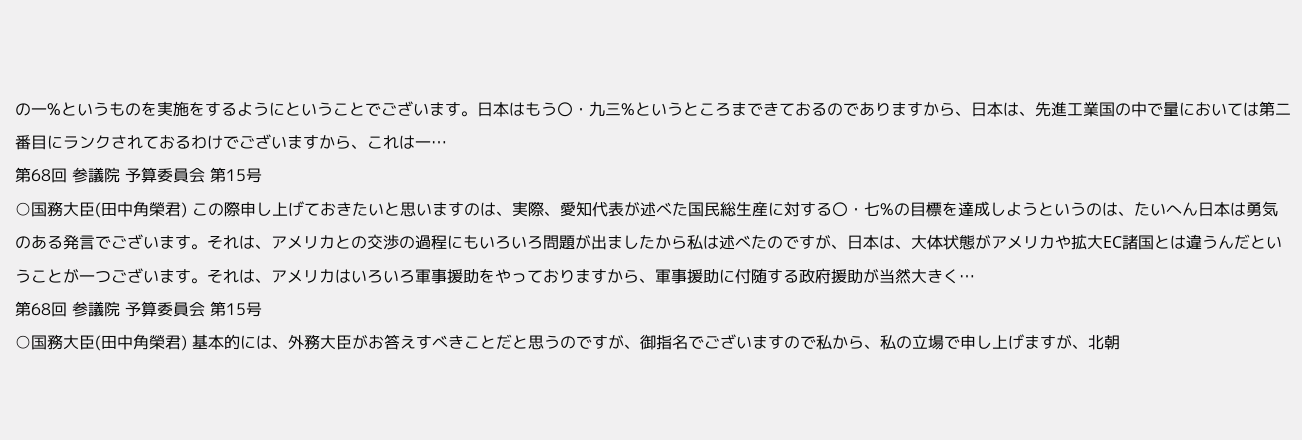の一%というものを実施をするようにということでございます。日本はもう〇・九三%というところまできておるのでありますから、日本は、先進工業国の中で量においては第二番目にランクされておるわけでございますから、これは一…
第68回 参議院 予算委員会 第15号
○国務大臣(田中角榮君) この際申し上げておきたいと思いますのは、実際、愛知代表が述べた国民総生産に対する〇・七%の目標を達成しようというのは、たいへん日本は勇気のある発言でございます。それは、アメリカとの交渉の過程にもいろいろ問題が出ましたから私は述べたのですが、日本は、大体状態がアメリカや拡大EC諸国とは違うんだということが一つございます。それは、アメリカはいろいろ軍事援助をやっておりますから、軍事援助に付随する政府援助が当然大きく…
第68回 参議院 予算委員会 第15号
○国務大臣(田中角榮君) 基本的には、外務大臣がお答えすべきことだと思うのですが、御指名でございますので私から、私の立場で申し上げますが、北朝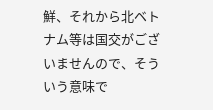鮮、それから北ベトナム等は国交がございませんので、そういう意味で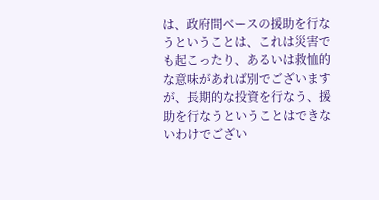は、政府間ベースの援助を行なうということは、これは災害でも起こったり、あるいは救恤的な意味があれば別でございますが、長期的な投資を行なう、援助を行なうということはできないわけでござい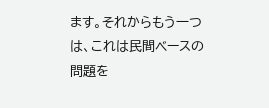ます。それからもう一つは、これは民間ベースの問題を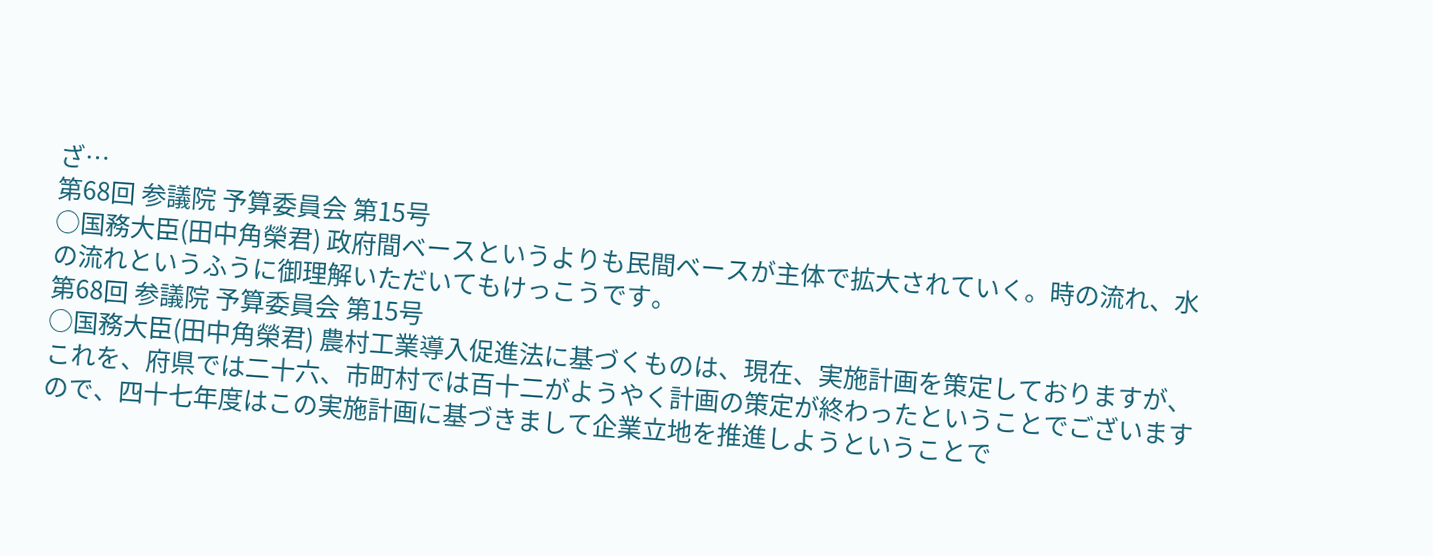ざ…
第68回 参議院 予算委員会 第15号
○国務大臣(田中角榮君) 政府間ベースというよりも民間ベースが主体で拡大されていく。時の流れ、水の流れというふうに御理解いただいてもけっこうです。
第68回 参議院 予算委員会 第15号
○国務大臣(田中角榮君) 農村工業導入促進法に基づくものは、現在、実施計画を策定しておりますが、これを、府県では二十六、市町村では百十二がようやく計画の策定が終わったということでございますので、四十七年度はこの実施計画に基づきまして企業立地を推進しようということで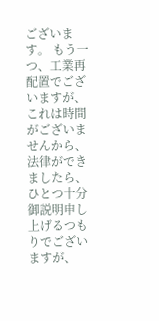ございます。 もう一つ、工業再配置でございますが、これは時間がございませんから、法律ができましたら、ひとつ十分御説明申し上げるつもりでございますが、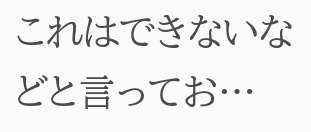これはできないなどと言ってお…